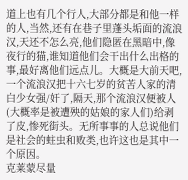道上也有几个行人,大部分都是和他一样的人,当然,还有在巷子里蓬头垢面的流浪汉,天还不怎么亮,他们隐匿在黑暗中,像夜行的猫,谁知道他们会干出什么出格的事,最好离他们远点儿。大概是大前天吧,一个流浪汉把十六七岁的贫苦人家的清白少女强/奸了,隔天,那个流浪汉便被人(大概率是被遭殃的姑娘的家人们)给剥了皮,惨死街头。无所事事的人总说他们是社会的蛀虫和败类,也许这也是其中一个原因。
克莱蒙尽量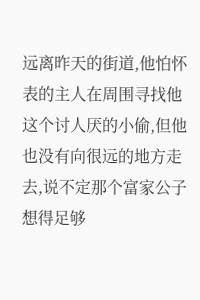远离昨天的街道,他怕怀表的主人在周围寻找他这个讨人厌的小偷,但他也没有向很远的地方走去,说不定那个富家公子想得足够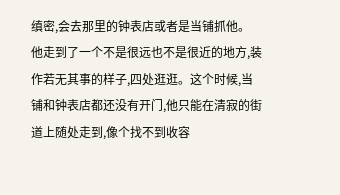缜密,会去那里的钟表店或者是当铺抓他。
他走到了一个不是很远也不是很近的地方,装作若无其事的样子,四处逛逛。这个时候,当铺和钟表店都还没有开门,他只能在清寂的街道上随处走到,像个找不到收容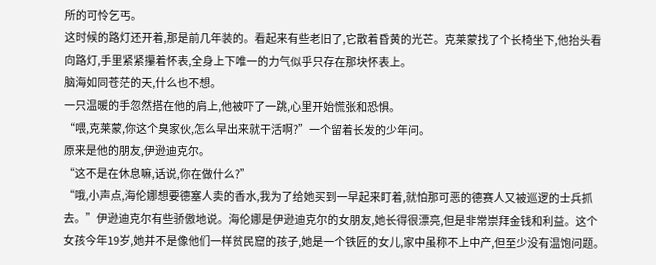所的可怜乞丐。
这时候的路灯还开着,那是前几年装的。看起来有些老旧了,它散着昏黄的光芒。克莱蒙找了个长椅坐下,他抬头看向路灯,手里紧紧攥着怀表,全身上下唯一的力气似乎只存在那块怀表上。
脑海如同苍茫的天,什么也不想。
一只温暖的手忽然搭在他的肩上,他被吓了一跳,心里开始慌张和恐惧。
“喂,克莱蒙,你这个臭家伙,怎么早出来就干活啊?”一个留着长发的少年问。
原来是他的朋友,伊逊迪克尔。
“这不是在休息嘛,话说,你在做什么?”
“哦,小声点,海伦娜想要德塞人卖的香水,我为了给她买到一早起来盯着,就怕那可恶的德赛人又被巡逻的士兵抓去。”伊逊迪克尔有些骄傲地说。海伦娜是伊逊迪克尔的女朋友,她长得很漂亮,但是非常崇拜金钱和利益。这个女孩今年19岁,她并不是像他们一样贫民窟的孩子,她是一个铁匠的女儿,家中虽称不上中产,但至少没有温饱问题。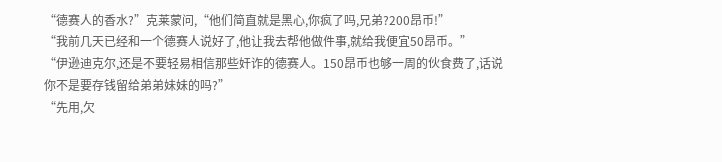“德赛人的香水?”克莱蒙问,“他们简直就是黑心,你疯了吗,兄弟?200昂币!”
“我前几天已经和一个德赛人说好了,他让我去帮他做件事,就给我便宜50昂币。”
“伊逊迪克尔,还是不要轻易相信那些奸诈的德赛人。150昂币也够一周的伙食费了,话说你不是要存钱留给弟弟妹妹的吗?”
“先用,欠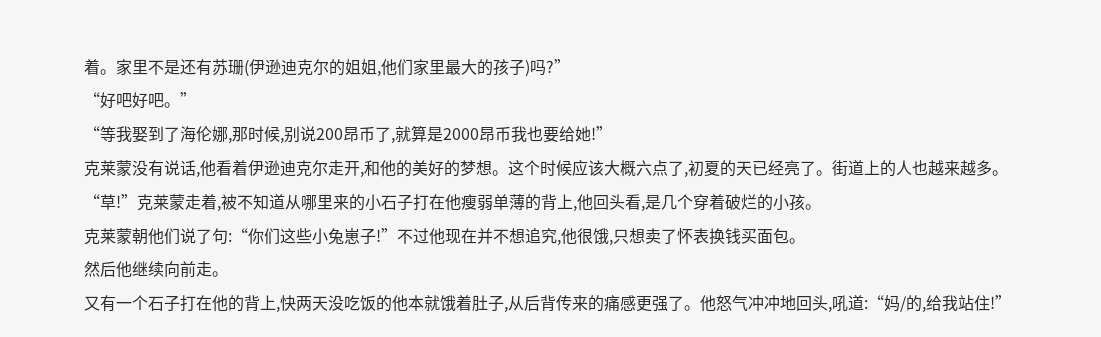着。家里不是还有苏珊(伊逊迪克尔的姐姐,他们家里最大的孩子)吗?”
“好吧好吧。”
“等我娶到了海伦娜,那时候,别说200昂币了,就算是2000昂币我也要给她!”
克莱蒙没有说话,他看着伊逊迪克尔走开,和他的美好的梦想。这个时候应该大概六点了,初夏的天已经亮了。街道上的人也越来越多。
“草!”克莱蒙走着,被不知道从哪里来的小石子打在他瘦弱单薄的背上,他回头看,是几个穿着破烂的小孩。
克莱蒙朝他们说了句:“你们这些小兔崽子!”不过他现在并不想追究,他很饿,只想卖了怀表换钱买面包。
然后他继续向前走。
又有一个石子打在他的背上,快两天没吃饭的他本就饿着肚子,从后背传来的痛感更强了。他怒气冲冲地回头,吼道:“妈/的,给我站住!”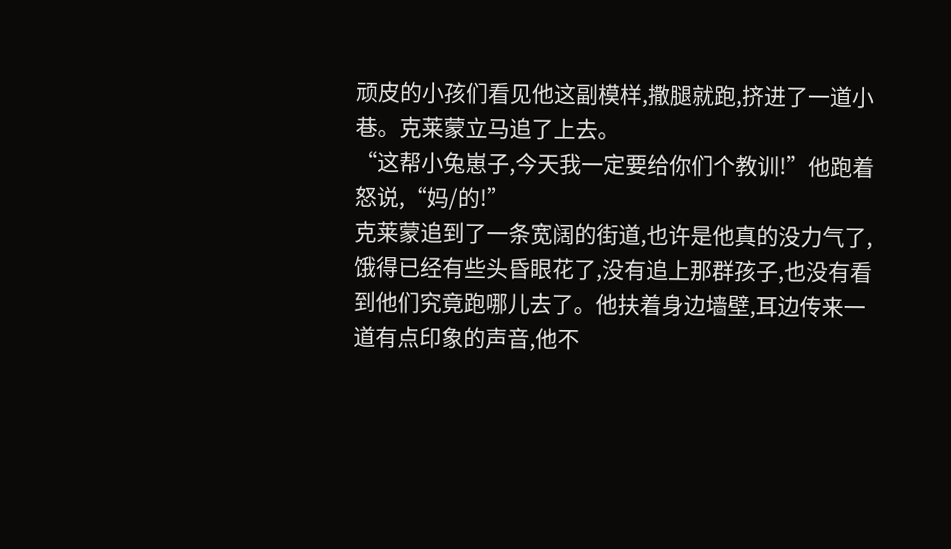顽皮的小孩们看见他这副模样,撒腿就跑,挤进了一道小巷。克莱蒙立马追了上去。
“这帮小兔崽子,今天我一定要给你们个教训!”他跑着怒说,“妈/的!”
克莱蒙追到了一条宽阔的街道,也许是他真的没力气了,饿得已经有些头昏眼花了,没有追上那群孩子,也没有看到他们究竟跑哪儿去了。他扶着身边墙壁,耳边传来一道有点印象的声音,他不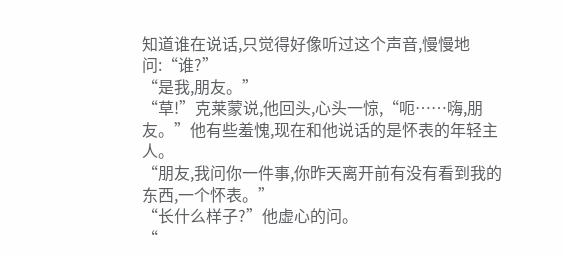知道谁在说话,只觉得好像听过这个声音,慢慢地问:“谁?”
“是我,朋友。”
“草!”克莱蒙说,他回头,心头一惊,“呃……嗨,朋友。”他有些羞愧,现在和他说话的是怀表的年轻主人。
“朋友,我问你一件事,你昨天离开前有没有看到我的东西,一个怀表。”
“长什么样子?”他虚心的问。
“